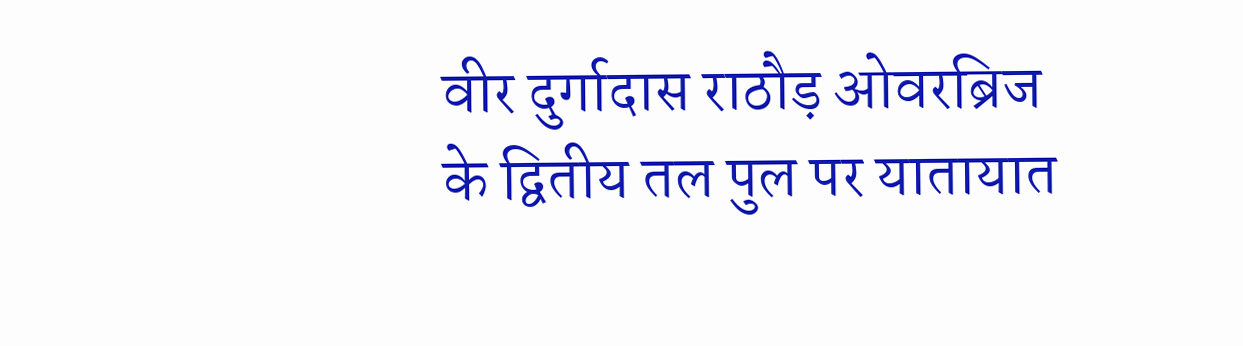वीर दुर्गादास राठौड़ ओवरब्रिज के द्वितीय तल पुल पर यातायात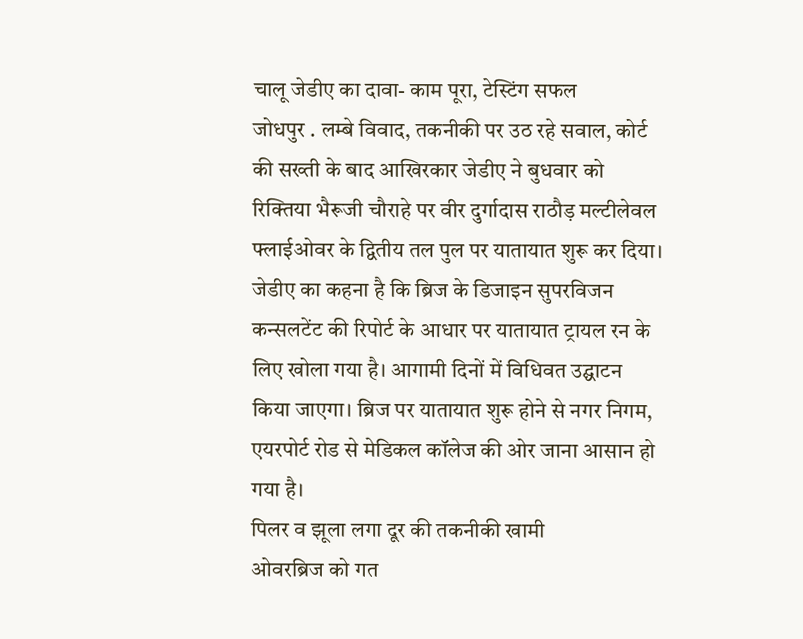चालू जेडीए का दावा- काम पूरा, टेस्टिंग सफल
जोधपुर . लम्बे विवाद, तकनीकी पर उठ रहे सवाल, कोर्ट की सख्ती के बाद आखिरकार जेडीए ने बुधवार को रिक्तिया भैरूजी चौराहे पर वीर दुर्गादास राठौड़ मल्टीलेवल फ्लाईओवर के द्वितीय तल पुल पर यातायात शुरू कर दिया। जेडीए का कहना है कि ब्रिज के डिजाइन सुपरविजन कन्सलटेंट की रिपोर्ट के आधार पर यातायात ट्रायल रन के लिए खोला गया है। आगामी दिनों में विधिवत उद्घाटन किया जाएगा। ब्रिज पर यातायात शुरू होने से नगर निगम, एयरपोर्ट रोड से मेडिकल कॉलेज की ओर जाना आसान हो गया है।
पिलर व झूला लगा दूर की तकनीकी खामी
ओवरब्रिज को गत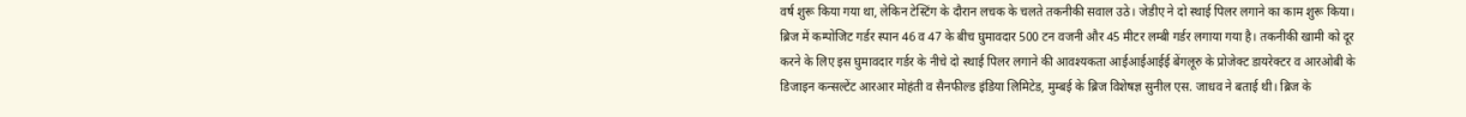वर्ष शुरू किया गया था, लेकिन टेस्टिंग के दौरान लचक के चलते तकनीकी सवाल उठे। जेडीए ने दो स्थाई पिलर लगाने का काम शुरू किया। ब्रिज में कम्पोजिट गर्डर स्पान 46 व 47 के बीच घुमावदार 500 टन वजनी और 45 मीटर लम्बी गर्डर लगाया गया है। तकनीकी खामी को दूर करने के लिए इस घुमावदार गर्डर के नीचे दो स्थाई पिलर लगाने की आवश्यकता आईआईआईई बेंगलूरु के प्रोजेक्ट डायरेक्टर व आरओबी के डिजाइन कन्सल्टेंट आरआर मोहंती व सैनफील्ड इंडिया लिमिटेड, मुम्बई के ब्रिज विशेषज्ञ सुनील एस. जाधव ने बताई थी। ब्रिज के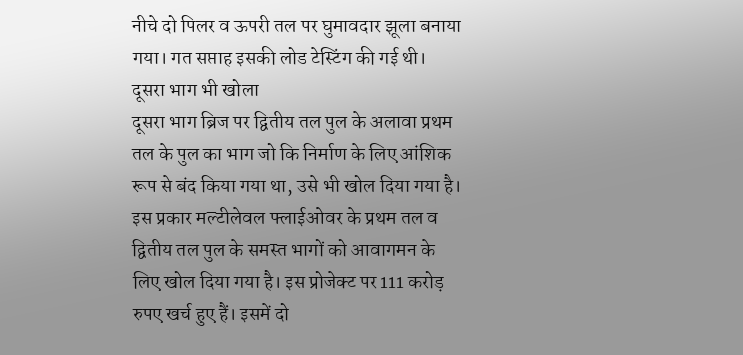नीचे दो पिलर व ऊपरी तल पर घुमावदार झूला बनाया गया। गत सप्ताह इसकी लोड टेस्टिंग की गई थी।
दूसरा भाग भी खोला
दूसरा भाग ब्रिज पर द्वितीय तल पुल के अलावा प्रथम तल के पुल का भाग जो कि निर्माण के लिए आंशिक रूप से बंद किया गया था, उसे भी खोल दिया गया है। इस प्रकार मल्टीलेवल फ्लाईओवर के प्रथम तल व द्वितीय तल पुल के समस्त भागों को आवागमन के लिए खोल दिया गया है। इस प्रोजेक्ट पर 111 करोड़ रुपए खर्च हुए हैं। इसमें दो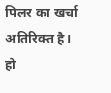पिलर का खर्चा अतिरिक्त है।
हो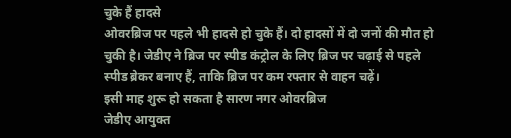चुके हैं हादसे
ओवरब्रिज पर पहले भी हादसे हो चुके हैं। दो हादसों में दो जनों की मौत हो चुकी है। जेडीए ने ब्रिज पर स्पीड कंट्रोल के लिए ब्रिज पर चढ़ाई से पहले स्पीड ब्रेकर बनाए हैं, ताकि ब्रिज पर कम रफ्तार से वाहन चढ़ें।
इसी माह शुरू हो सकता है सारण नगर ओवरब्रिज
जेडीए आयुक्त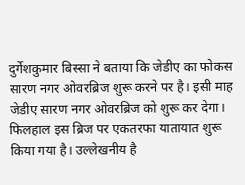दुर्गेशकुमार बिस्सा ने बताया कि जेडीए का फोकस सारण नगर ओवरब्रिज शुरू करने पर है। इसी माह जेडीए सारण नगर ओवरब्रिज को शुरू कर देगा। फिलहाल इस ब्रिज पर एकतरफा यातायात शुरू किया गया है। उल्लेखनीय है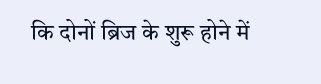कि दोनों ब्रिज के शुरू होने में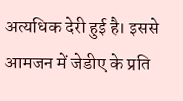अत्यधिक देरी हुई है। इससे आमजन में जेडीए के प्रति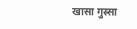खासा गुस्सा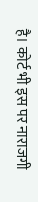है। कोर्ट भी इस पर नाराजगी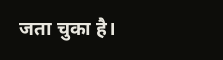जता चुका है।